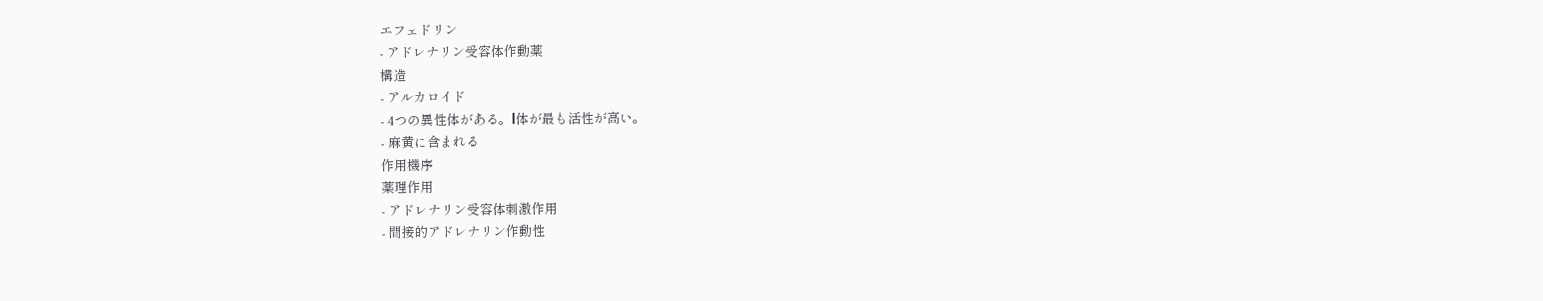エフェドリン
- アドレナリン受容体作動薬
構造
- アルカロイド
- 4つの異性体がある。l体が最も活性が高い。
- 麻黄に含まれる
作用機序
薬理作用
- アドレナリン受容体刺激作用
- 間接的アドレナリン作動性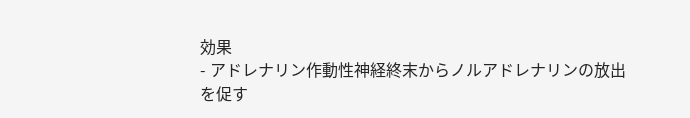効果
- アドレナリン作動性神経終末からノルアドレナリンの放出を促す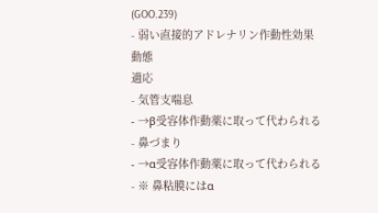(GOO.239)
- 弱い直接的アドレナリン作動性効果
動態
適応
- 気管支喘息
- →β受容体作動薬に取って代わられる
- 鼻づまり
- →α受容体作動薬に取って代わられる
- ※ 鼻粘膜にはα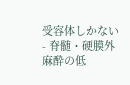受容体しかない
- 脊髄・硬膜外麻酔の低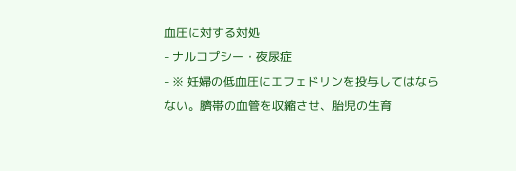血圧に対する対処
- ナルコプシー・夜尿症
- ※ 妊婦の低血圧にエフェドリンを投与してはならない。臍帯の血管を収縮させ、胎児の生育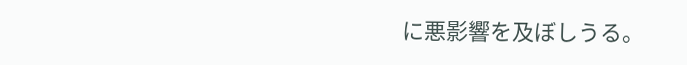に悪影響を及ぼしうる。